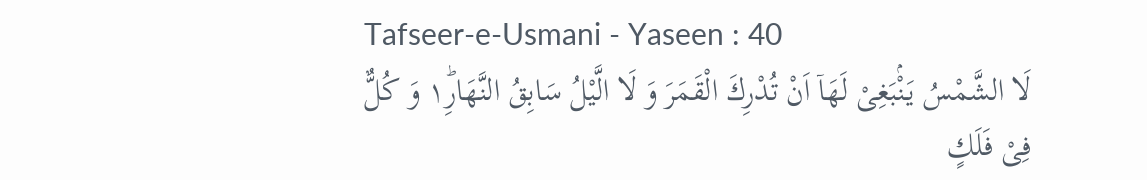Tafseer-e-Usmani - Yaseen : 40
لَا الشَّمْسُ یَنْۢبَغِیْ لَهَاۤ اَنْ تُدْرِكَ الْقَمَرَ وَ لَا الَّیْلُ سَابِقُ النَّهَارِ١ؕ وَ كُلٌّ فِیْ فَلَكٍ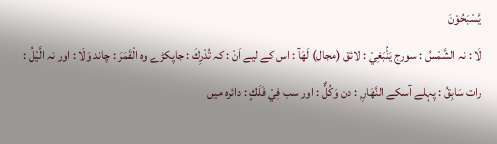یَّسْبَحُوْنَ
لَا : نہ الشَّمْسُ : سورج يَنْۢبَغِيْ : لائق (مجال) لَهَآ : اس کے لیے اَنْ : کہ تُدْرِكَ : جاپکڑے وہ الْقَمَرَ : چاند وَلَا : اور نہ الَّيْلُ : رات سَابِقُ : پہلے آسکے النَّهَارِ ۭ : دن وَكُلٌّ : اور سب فِيْ فَلَكٍ : دائرہ میں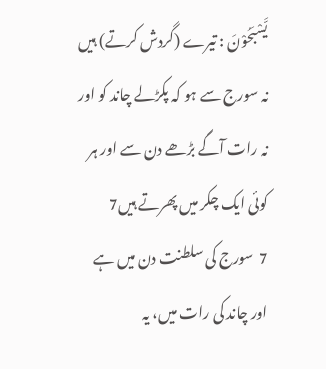يَّسْبَحُوْنَ : تیرے (گردش کرتے) ہیں
نہ سورج سے ہو کہ پکڑلے چاند کو اور نہ رات آگے بڑھے دن سے اور ہر کوئی ایک چکر میں پھرتے ہیں7
7  سورج کی سلطنت دن میں ہے اور چاند کی رات میں، یہ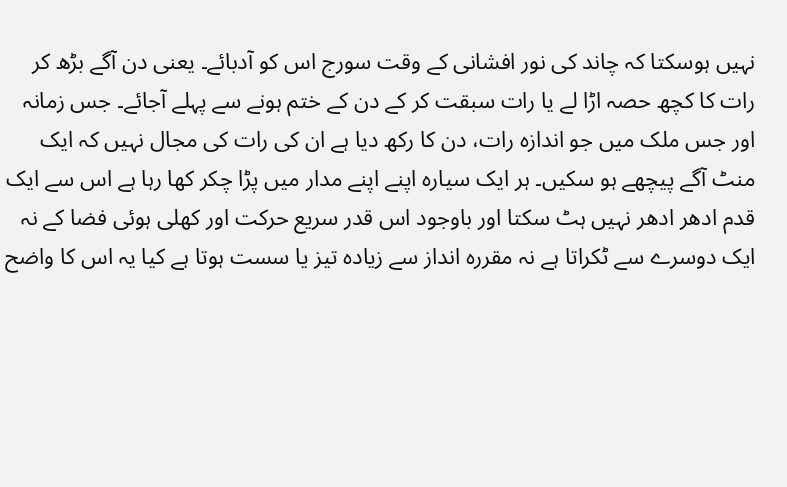نہیں ہوسکتا کہ چاند کی نور افشانی کے وقت سورج اس کو آدبائے۔ یعنی دن آگے بڑھ کر رات کا کچھ حصہ اڑا لے یا رات سبقت کر کے دن کے ختم ہونے سے پہلے آجائے۔ جس زمانہ اور جس ملک میں جو اندازہ رات، دن کا رکھ دیا ہے ان کی رات کی مجال نہیں کہ ایک منٹ آگے پیچھے ہو سکیں۔ ہر ایک سیارہ اپنے اپنے مدار میں پڑا چکر کھا رہا ہے اس سے ایک قدم ادھر ادھر نہیں ہٹ سکتا اور باوجود اس قدر سریع حرکت اور کھلی ہوئی فضا کے نہ ایک دوسرے سے ٹکراتا ہے نہ مقررہ انداز سے زیادہ تیز یا سست ہوتا ہے کیا یہ اس کا واضح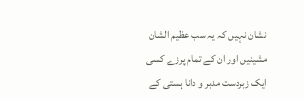نشان نہیں کہ یہ سب عظیم الشان مشینیں اور ان کے تمام پرزے کسی ایک زبردست مدبر و دانا ہستی کے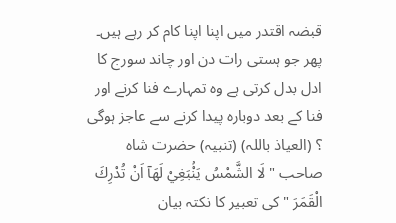قبضہ اقتدر میں اپنا اپنا کام کر رہے ہیں۔ پھر جو ہستی رات دن اور چاند سورج کا ادل بدل کرتی ہے وہ تمہارے فنا کرنے اور فنا کے بعد دوبارہ پیدا کرنے سے عاجز ہوگی ؟ (العیاذ باللہ) (تنبیہ) حضرت شاہ صاحب " لَا الشَّمْسُ يَنْۢبَغِيْ لَهَآ اَنْ تُدْرِكَ الْقَمَرَ " کی تعبیر کا نکتہ بیان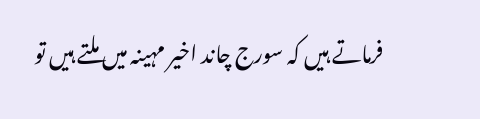فرماتے ہیں کہ سورج چاند اخیر مہینہ میں ملتے ہیں تو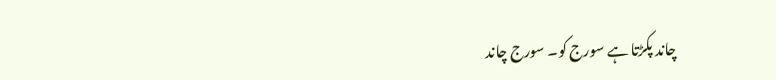چاند پکڑتا ہے سورج کو۔ سورج چاند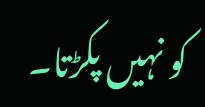کو نہیں پکڑتا۔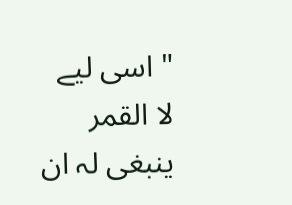" اسی لیے لا القمر ینبغی لہ ان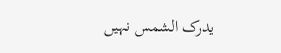یدرک الشمس نہیں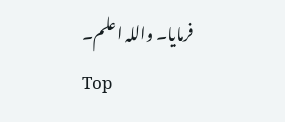فرمایا۔ واللہ اعلم۔
Top